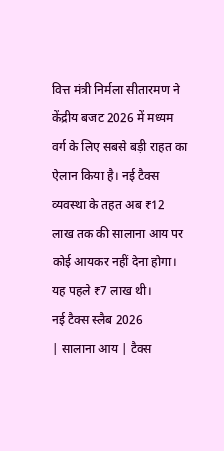वित्त मंत्री निर्मला सीतारमण ने केंद्रीय बजट 2026 में मध्यम वर्ग के लिए सबसे बड़ी राहत का ऐलान किया है। नई टैक्स व्यवस्था के तहत अब ₹12 लाख तक की सालाना आय पर कोई आयकर नहीं देना होगा। यह पहले ₹7 लाख थी।
नई टैक्स स्लैब 2026
| सालाना आय | टैक्स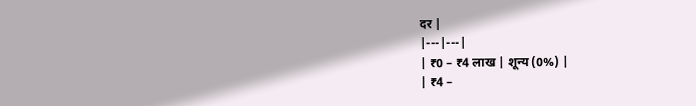दर |
|---|---|
| ₹0 – ₹4 लाख | शून्य (0%) |
| ₹4 –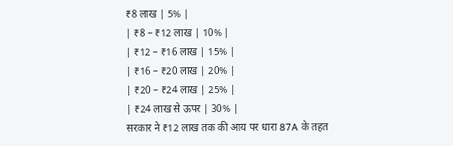₹8 लाख | 5% |
| ₹8 – ₹12 लाख | 10% |
| ₹12 – ₹16 लाख | 15% |
| ₹16 – ₹20 लाख | 20% |
| ₹20 – ₹24 लाख | 25% |
| ₹24 लाख से ऊपर | 30% |
सरकार ने ₹12 लाख तक की आय पर धारा 87A के तहत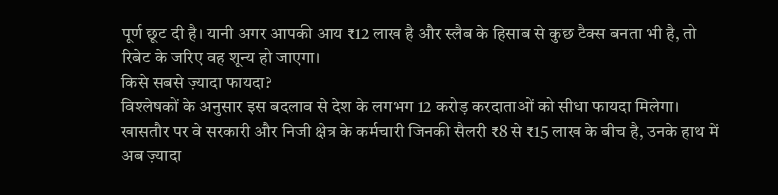पूर्ण छूट दी है। यानी अगर आपकी आय ₹12 लाख है और स्लैब के हिसाब से कुछ टैक्स बनता भी है, तो रिबेट के जरिए वह शून्य हो जाएगा।
किसे सबसे ज़्यादा फायदा?
विश्लेषकों के अनुसार इस बदलाव से देश के लगभग 12 करोड़ करदाताओं को सीधा फायदा मिलेगा। खासतौर पर वे सरकारी और निजी क्षेत्र के कर्मचारी जिनकी सैलरी ₹8 से ₹15 लाख के बीच है, उनके हाथ में अब ज़्यादा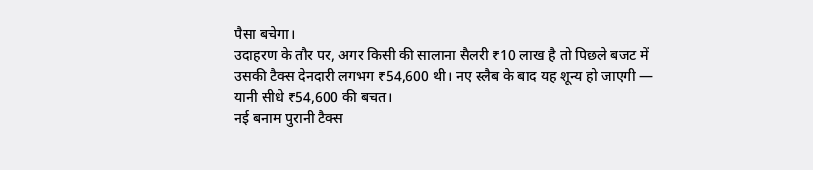पैसा बचेगा।
उदाहरण के तौर पर, अगर किसी की सालाना सैलरी ₹10 लाख है तो पिछले बजट में उसकी टैक्स देनदारी लगभग ₹54,600 थी। नए स्लैब के बाद यह शून्य हो जाएगी — यानी सीधे ₹54,600 की बचत।
नई बनाम पुरानी टैक्स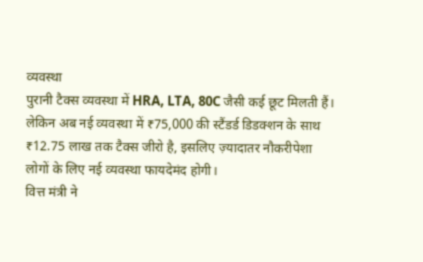व्यवस्था
पुरानी टैक्स व्यवस्था में HRA, LTA, 80C जैसी कई छूट मिलती हैं। लेकिन अब नई व्यवस्था में ₹75,000 की स्टैंडर्ड डिडक्शन के साथ ₹12.75 लाख तक टैक्स जीरो है, इसलिए ज़्यादातर नौकरीपेशा लोगों के लिए नई व्यवस्था फायदेमंद होगी।
वित्त मंत्री ने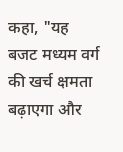कहा, "यह बजट मध्यम वर्ग की खर्च क्षमता बढ़ाएगा और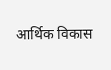आर्थिक विकास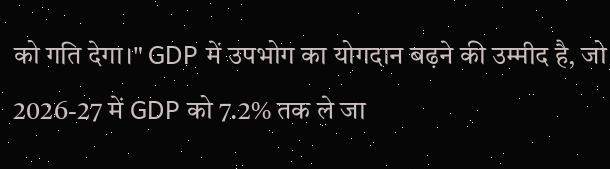को गति देगा।" GDP में उपभोग का योगदान बढ़ने की उम्मीद है, जो 2026-27 में GDP को 7.2% तक ले जा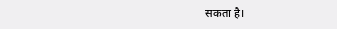सकता है।